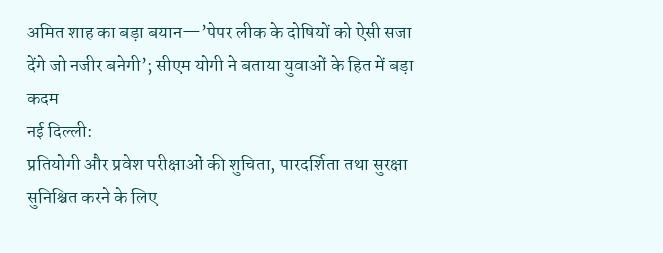अमित शाह का बड़ा बयान—’पेपर लीक के दोषियों को ऐसी सजा देंगे जो नजीर बनेगी’; सीएम योगी ने बताया युवाओं के हित में बड़ा कदम
नई दिल्ली:
प्रतियोगी और प्रवेश परीक्षाओं की शुचिता, पारदर्शिता तथा सुरक्षा सुनिश्चित करने के लिए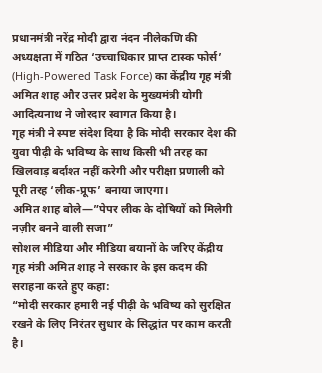प्रधानमंत्री नरेंद्र मोदी द्वारा नंदन नीलेकणि की अध्यक्षता में गठित ‘उच्चाधिकार प्राप्त टास्क फोर्स’ (High-Powered Task Force) का केंद्रीय गृह मंत्री अमित शाह और उत्तर प्रदेश के मुख्यमंत्री योगी आदित्यनाथ ने जोरदार स्वागत किया है।
गृह मंत्री ने स्पष्ट संदेश दिया है कि मोदी सरकार देश की युवा पीढ़ी के भविष्य के साथ किसी भी तरह का खिलवाड़ बर्दाश्त नहीं करेगी और परीक्षा प्रणाली को पूरी तरह ‘लीक-प्रूफ’ बनाया जाएगा।
अमित शाह बोले—”पेपर लीक के दोषियों को मिलेगी नज़ीर बनने वाली सजा”
सोशल मीडिया और मीडिया बयानों के जरिए केंद्रीय गृह मंत्री अमित शाह ने सरकार के इस कदम की सराहना करते हुए कहा:
“मोदी सरकार हमारी नई पीढ़ी के भविष्य को सुरक्षित रखने के लिए निरंतर सुधार के सिद्धांत पर काम करती है।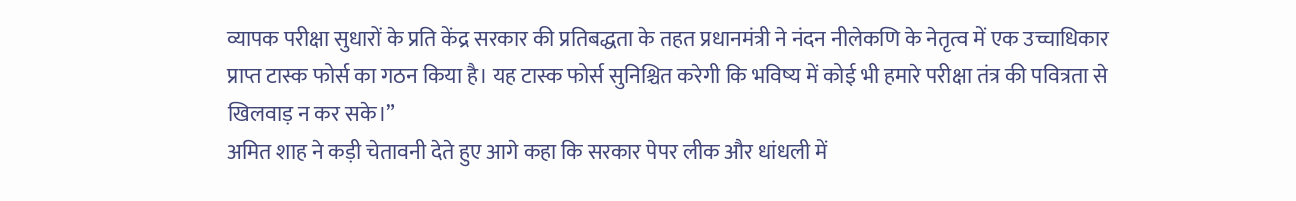व्यापक परीक्षा सुधारों के प्रति केंद्र सरकार की प्रतिबद्धता के तहत प्रधानमंत्री ने नंदन नीलेकणि के नेतृत्व में एक उच्चाधिकार प्राप्त टास्क फोर्स का गठन किया है। यह टास्क फोर्स सुनिश्चित करेगी कि भविष्य में कोई भी हमारे परीक्षा तंत्र की पवित्रता से खिलवाड़ न कर सके।”
अमित शाह ने कड़ी चेतावनी देते हुए आगे कहा कि सरकार पेपर लीक और धांधली में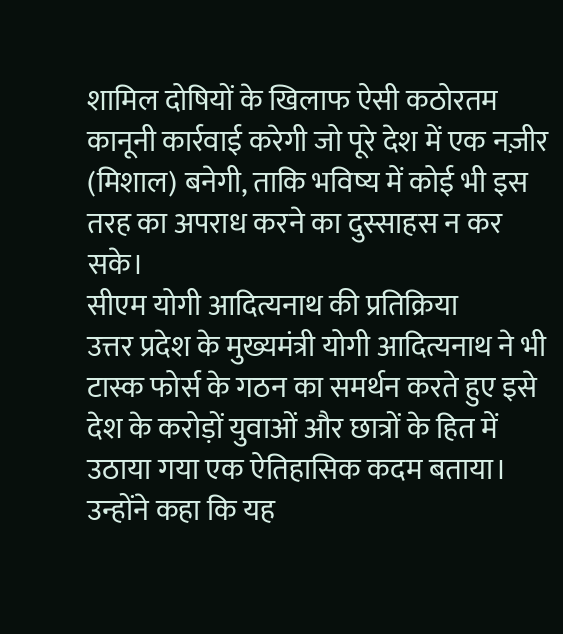शामिल दोषियों के खिलाफ ऐसी कठोरतम कानूनी कार्रवाई करेगी जो पूरे देश में एक नज़ीर (मिशाल) बनेगी, ताकि भविष्य में कोई भी इस तरह का अपराध करने का दुस्साहस न कर सके।
सीएम योगी आदित्यनाथ की प्रतिक्रिया
उत्तर प्रदेश के मुख्यमंत्री योगी आदित्यनाथ ने भी टास्क फोर्स के गठन का समर्थन करते हुए इसे देश के करोड़ों युवाओं और छात्रों के हित में उठाया गया एक ऐतिहासिक कदम बताया। उन्होंने कहा कि यह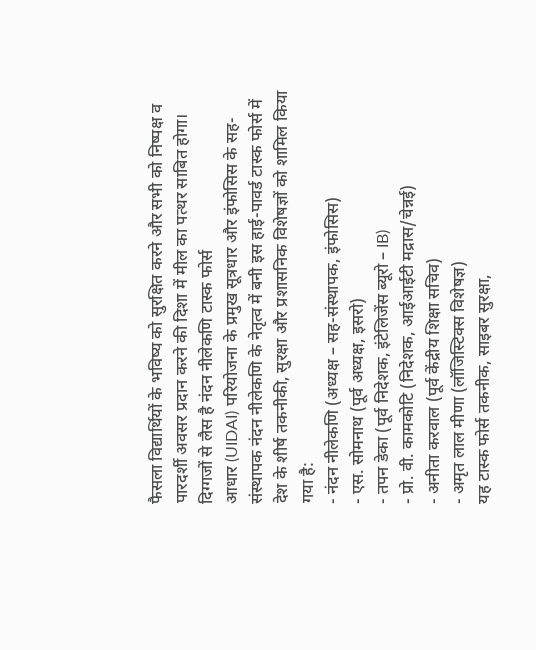फैसला विद्यार्थियों के भविष्य को सुरक्षित करने और सभी को निष्पक्ष व पारदर्शी अवसर प्रदान करने की दिशा में मील का पत्थर साबित होगा।
दिग्गजों से लैस है नंदन नीलेकणि टास्क फोर्स
आधार (UIDAI) परियोजना के प्रमुख सूत्रधार और इंफोसिस के सह-संस्थापक नंदन नीलेकणि के नेतृत्व में बनी इस हाई-पावर्ड टास्क फोर्स में देश के शीर्ष तकनीकी, सुरक्षा और प्रशासनिक विशेषज्ञों को शामिल किया गया है:
- नंदन नीलेकणि (अध्यक्ष – सह-संस्थापक, इंफोसिस)
- एस. सोमनाथ (पूर्व अध्यक्ष, इसरो)
- तपन डेका (पूर्व निदेशक, इंटेलिजेंस ब्यूरो – IB)
- प्रो. वी. कामकोटि (निदेशक, आईआईटी मद्रास/चेन्नई)
- अनीता करवाल (पूर्व केंद्रीय शिक्षा सचिव)
- अमृत लाल मीणा (लॉजिस्टिक्स विशेषज्ञ)
यह टास्क फोर्स तकनीक, साइबर सुरक्षा,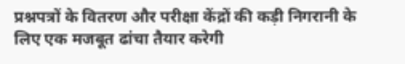प्रश्नपत्रों के वितरण और परीक्षा केंद्रों की कड़ी निगरानी के लिए एक मजबूत ढांचा तैयार करेगी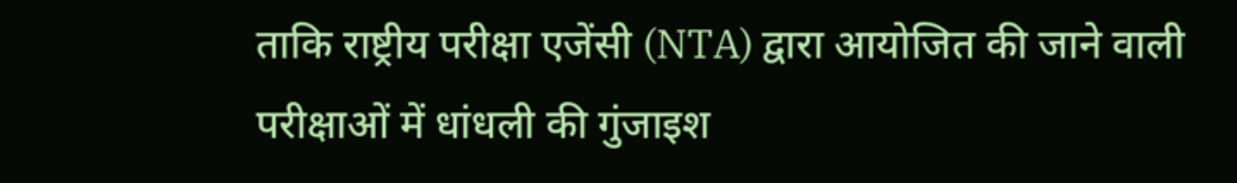ताकि राष्ट्रीय परीक्षा एजेंसी (NTA) द्वारा आयोजित की जाने वाली परीक्षाओं में धांधली की गुंजाइश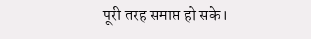पूरी तरह समाप्त हो सके।